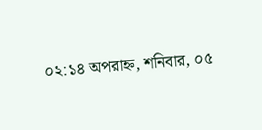০২:১৪ অপরাহ্ন, শনিবার, ০৫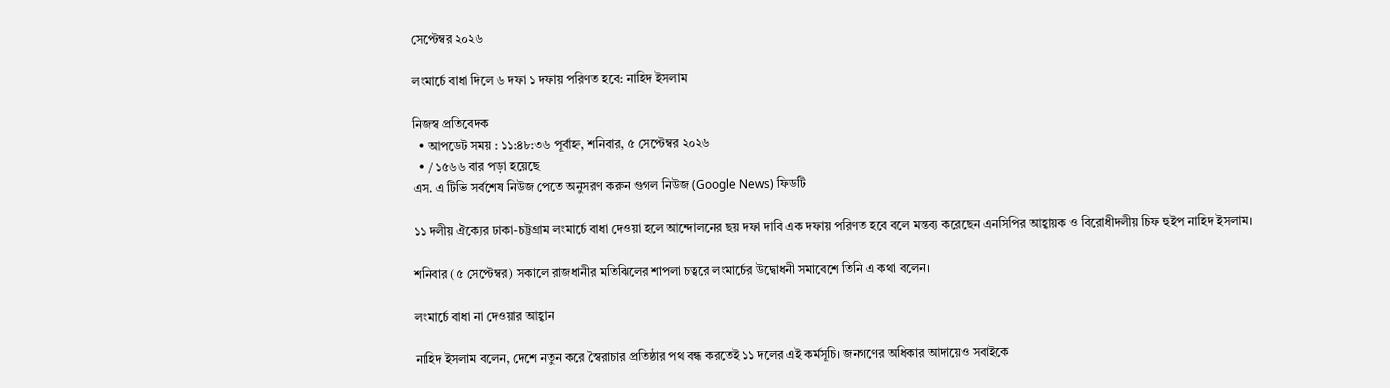সেপ্টেম্বর ২০২৬

লংমার্চে বাধা দিলে ৬ দফা ১ দফায় পরিণত হবে: নাহিদ ইসলাম

নিজস্ব প্রতিবেদক
  • আপডেট সময় : ১১:৪৮:৩৬ পূর্বাহ্ন, শনিবার, ৫ সেপ্টেম্বর ২০২৬
  • / ১৫৬৬ বার পড়া হয়েছে
এস. এ টিভি সর্বশেষ নিউজ পেতে অনুসরণ করুন গুগল নিউজ (Google News) ফিডটি

১১ দলীয় ঐক্যের ঢাকা-চট্টগ্রাম লংমার্চে বাধা দেওয়া হলে আন্দোলনের ছয় দফা দাবি এক দফায় পরিণত হবে বলে মন্তব্য করেছেন এনসিপির আহ্বায়ক ও বিরোধীদলীয় চিফ হুইপ নাহিদ ইসলাম।

শনিবার (৫ সেপ্টেম্বর) সকালে রাজধানীর মতিঝিলের শাপলা চত্বরে লংমার্চের উদ্বোধনী সমাবেশে তিনি এ কথা বলেন।

লংমার্চে বাধা না দেওয়ার আহ্বান

নাহিদ ইসলাম বলেন, দেশে নতুন করে স্বৈরাচার প্রতিষ্ঠার পথ বন্ধ করতেই ১১ দলের এই কর্মসূচি। জনগণের অধিকার আদায়েও সবাইকে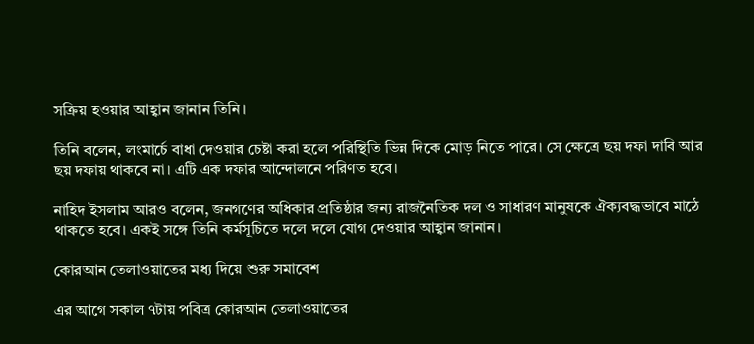সক্রিয় হওয়ার আহ্বান জানান তিনি।

তিনি বলেন, লংমার্চে বাধা দেওয়ার চেষ্টা করা হলে পরিস্থিতি ভিন্ন দিকে মোড় নিতে পারে। সে ক্ষেত্রে ছয় দফা দাবি আর ছয় দফায় থাকবে না। এটি এক দফার আন্দোলনে পরিণত হবে।

নাহিদ ইসলাম আরও বলেন, জনগণের অধিকার প্রতিষ্ঠার জন্য রাজনৈতিক দল ও সাধারণ মানুষকে ঐক্যবদ্ধভাবে মাঠে থাকতে হবে। একই সঙ্গে তিনি কর্মসূচিতে দলে দলে যোগ দেওয়ার আহ্বান জানান।

কোরআন তেলাওয়াতের মধ্য দিয়ে শুরু সমাবেশ

এর আগে সকাল ৭টায় পবিত্র কোরআন তেলাওয়াতের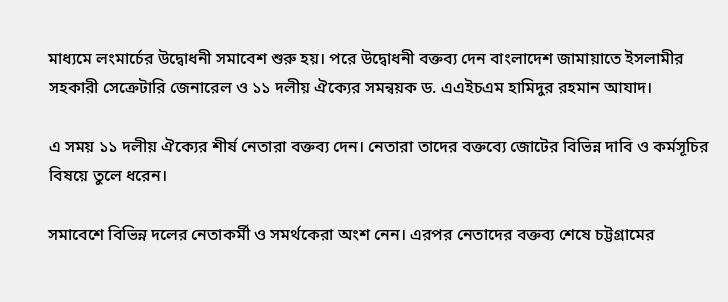মাধ্যমে লংমার্চের উদ্বোধনী সমাবেশ শুরু হয়। পরে উদ্বোধনী বক্তব্য দেন বাংলাদেশ জামায়াতে ইসলামীর সহকারী সেক্রেটারি জেনারেল ও ১১ দলীয় ঐক্যের সমন্বয়ক ড. এএইচএম হামিদুর রহমান আযাদ।

এ সময় ১১ দলীয় ঐক্যের শীর্ষ নেতারা বক্তব্য দেন। নেতারা তাদের বক্তব্যে জোটের বিভিন্ন দাবি ও কর্মসূচির বিষয়ে তুলে ধরেন।

সমাবেশে বিভিন্ন দলের নেতাকর্মী ও সমর্থকেরা অংশ নেন। এরপর নেতাদের বক্তব্য শেষে চট্টগ্রামের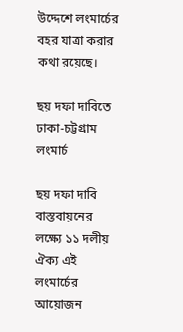উদ্দেশে লংমার্চের বহর যাত্রা করার কথা রয়েছে।

ছয় দফা দাবিতে ঢাকা-চট্টগ্রাম লংমার্চ

ছয় দফা দাবি বাস্তবায়নের লক্ষ্যে ১১ দলীয় ঐক্য এই লংমার্চের আয়োজন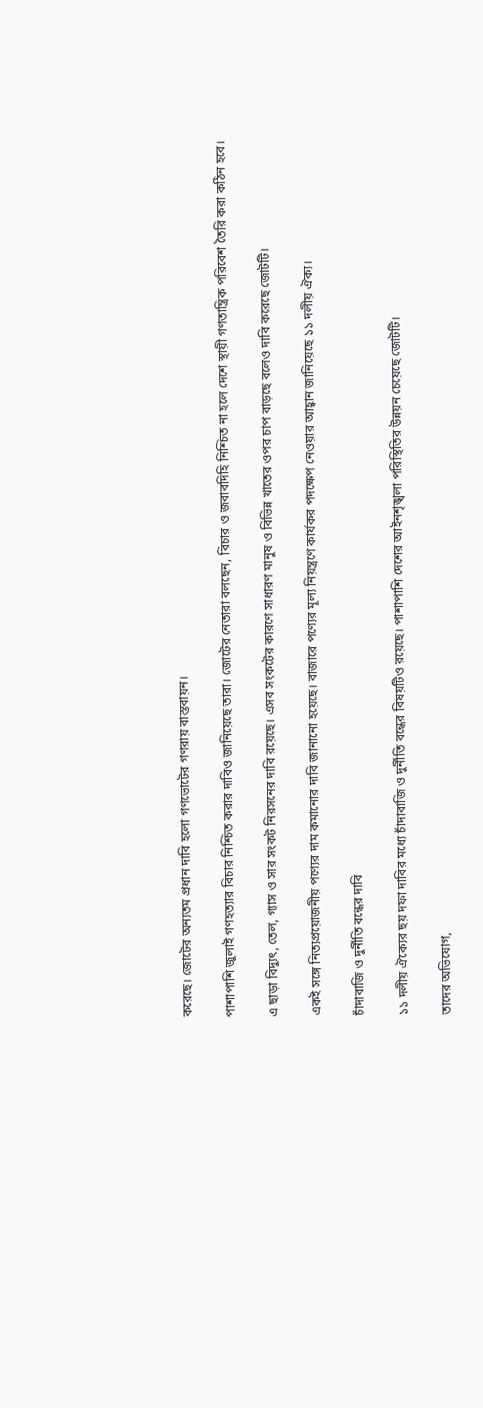করেছে। জোটের অন্যতম প্রধান দাবি হলো গণভোটের গণরায় বাস্তবায়ন।

পাশাপাশি জুলাই গণহত্যার বিচার নিশ্চিত করার দাবিও জানিয়েছে তারা। জোটের নেতারা বলছেন, বিচার ও জবাবদিহি নিশ্চিত না হলে দেশে স্থায়ী গণতান্ত্রিক পরিবেশ তৈরি করা কঠিন হবে।

এ ছাড়া বিদ্যুৎ, তেল, গ্যাস ও সার সংকট নিরসনের দাবি রয়েছে। এসব সংকটের কারণে সাধারণ মানুষ ও বিভিন্ন খাতের ওপর চাপ বাড়ছে বলেও দাবি করেছে জোটটি।

একই সঙ্গে নিত্যপ্রয়োজনীয় পণ্যের দাম কমানোর দাবি জানানো হয়েছে। বাজারে পণ্যের মূল্য নিয়ন্ত্রণে কার্যকর পদক্ষেপ নেওয়ার আহ্বান জানিয়েছে ১১ দলীয় ঐক্য।

চাঁদাবাজি ও দুর্নীতি বন্ধের দাবি

১১ দলীয় ঐক্যের ছয় দফা দাবির মধ্যে চাঁদাবাজি ও দুর্নীতি বন্ধের বিষয়টিও রয়েছে। পাশাপাশি দেশের আইনশৃঙ্খলা পরিস্থিতির উন্নয়ন চেয়েছে জোটটি।

তাদের অভিযোগ,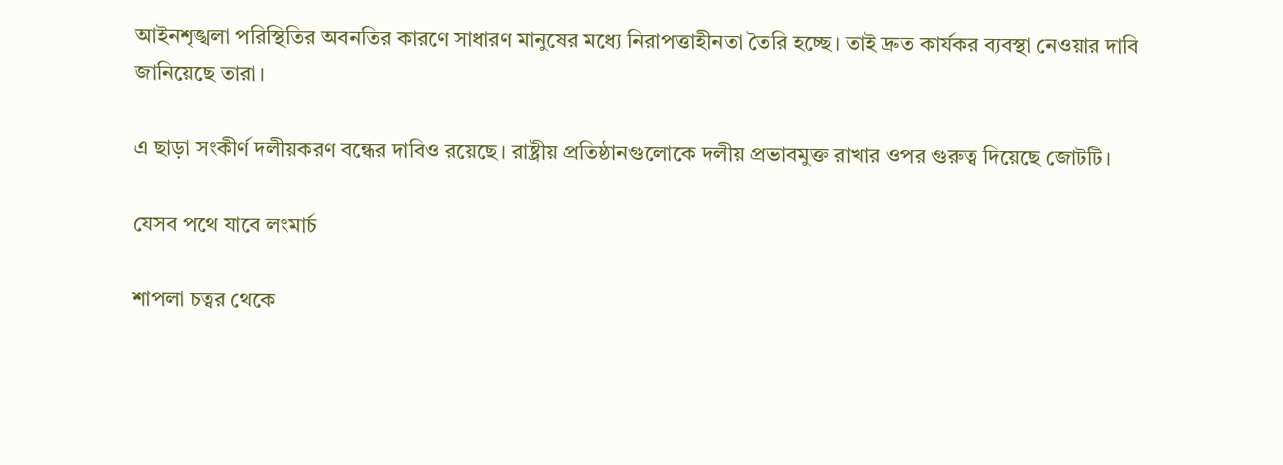আইনশৃঙ্খলা পরিস্থিতির অবনতির কারণে সাধারণ মানুষের মধ্যে নিরাপত্তাহীনতা তৈরি হচ্ছে। তাই দ্রুত কার্যকর ব্যবস্থা নেওয়ার দাবি জানিয়েছে তারা।

এ ছাড়া সংকীর্ণ দলীয়করণ বন্ধের দাবিও রয়েছে। রাষ্ট্রীয় প্রতিষ্ঠানগুলোকে দলীয় প্রভাবমুক্ত রাখার ওপর গুরুত্ব দিয়েছে জোটটি।

যেসব পথে যাবে লংমার্চ

শাপলা চত্বর থেকে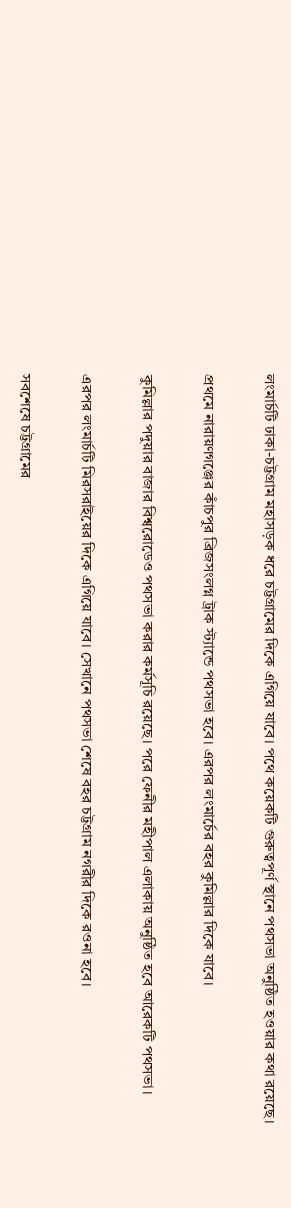লংমার্চটি ঢাকা-চট্টগ্রাম মহাসড়ক ধরে চট্টগ্রামের দিকে এগিয়ে যাবে। পথে কয়েকটি গুরুত্বপূর্ণ স্থানে পথসভা অনুষ্ঠিত হওয়ার কথা রয়েছে।

প্রথমে নারায়ণগঞ্জের কাঁচপুর ব্রিজসংলগ্ন ট্রাক স্ট্যান্ডে পথসভা হবে। এরপর লংমার্চের বহর কুমিল্লার দিকে যাবে।

কুমিল্লার পদুয়ার বাজার বিশ্বরোডেও পথসভা করার কর্মসূচি রয়েছে। পরে ফেনীর মহীপাল এলাকায় অনুষ্ঠিত হবে আরেকটি পথসভা।

এরপর লংমার্চটি মিরসরাইয়ের দিকে এগিয়ে যাবে। সেখানে পথসভা শেষে বহর চট্টগ্রাম নগরীর দিকে রওনা হবে।

সবশেষে চট্টগ্রামের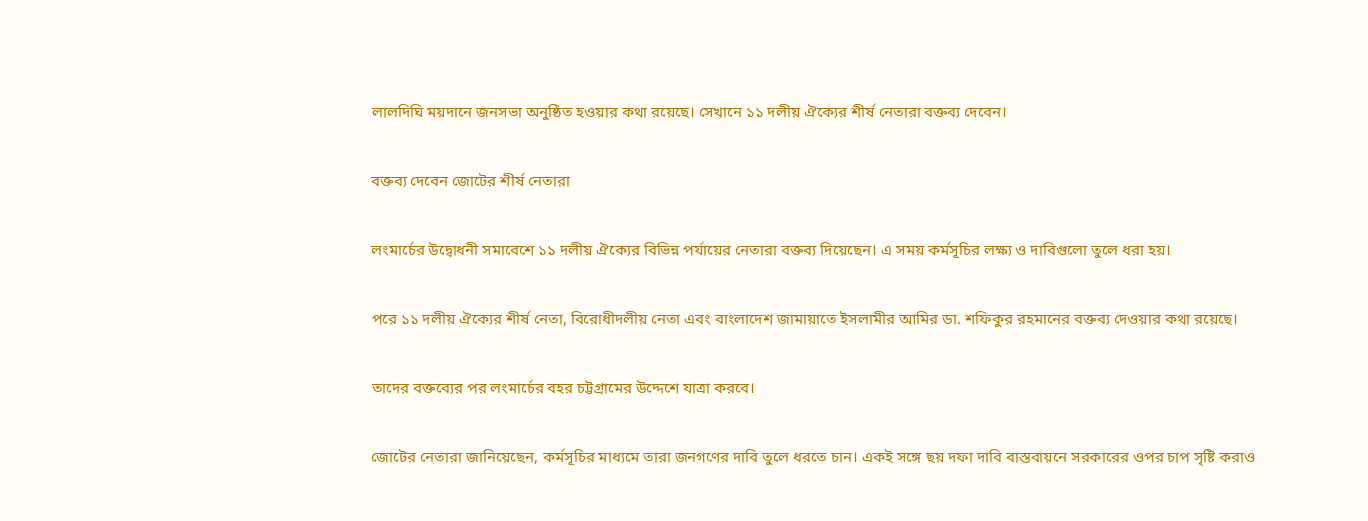লালদিঘি ময়দানে জনসভা অনুষ্ঠিত হওয়ার কথা রয়েছে। সেখানে ১১ দলীয় ঐক্যের শীর্ষ নেতারা বক্তব্য দেবেন।

বক্তব্য দেবেন জোটের শীর্ষ নেতারা

লংমার্চের উদ্বোধনী সমাবেশে ১১ দলীয় ঐক্যের বিভিন্ন পর্যায়ের নেতারা বক্তব্য দিয়েছেন। এ সময় কর্মসূচির লক্ষ্য ও দাবিগুলো তুলে ধরা হয়।

পরে ১১ দলীয় ঐক্যের শীর্ষ নেতা, বিরোধীদলীয় নেতা এবং বাংলাদেশ জামায়াতে ইসলামীর আমির ডা. শফিকুর রহমানের বক্তব্য দেওয়ার কথা রয়েছে।

তাদের বক্তব্যের পর লংমার্চের বহর চট্টগ্রামের উদ্দেশে যাত্রা করবে।

জোটের নেতারা জানিয়েছেন, কর্মসূচির মাধ্যমে তারা জনগণের দাবি তুলে ধরতে চান। একই সঙ্গে ছয় দফা দাবি বাস্তবায়নে সরকারের ওপর চাপ সৃষ্টি করাও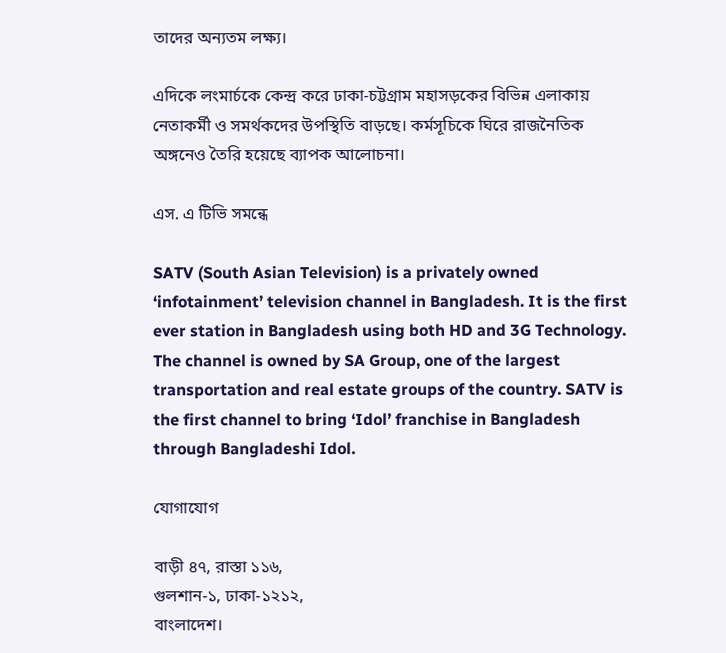তাদের অন্যতম লক্ষ্য।

এদিকে লংমার্চকে কেন্দ্র করে ঢাকা-চট্টগ্রাম মহাসড়কের বিভিন্ন এলাকায় নেতাকর্মী ও সমর্থকদের উপস্থিতি বাড়ছে। কর্মসূচিকে ঘিরে রাজনৈতিক অঙ্গনেও তৈরি হয়েছে ব্যাপক আলোচনা।

এস. এ টিভি সমন্ধে

SATV (South Asian Television) is a privately owned ‘infotainment’ television channel in Bangladesh. It is the first ever station in Bangladesh using both HD and 3G Technology. The channel is owned by SA Group, one of the largest transportation and real estate groups of the country. SATV is the first channel to bring ‘Idol’ franchise in Bangladesh through Bangladeshi Idol.

যোগাযোগ

বাড়ী ৪৭, রাস্তা ১১৬,
গুলশান-১, ঢাকা-১২১২,
বাংলাদেশ।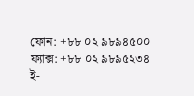ফোন: +৮৮ ০২ ৯৮৯৪৫০০
ফ্যাক্স: +৮৮ ০২ ৯৮৯৫২৩৪
ই-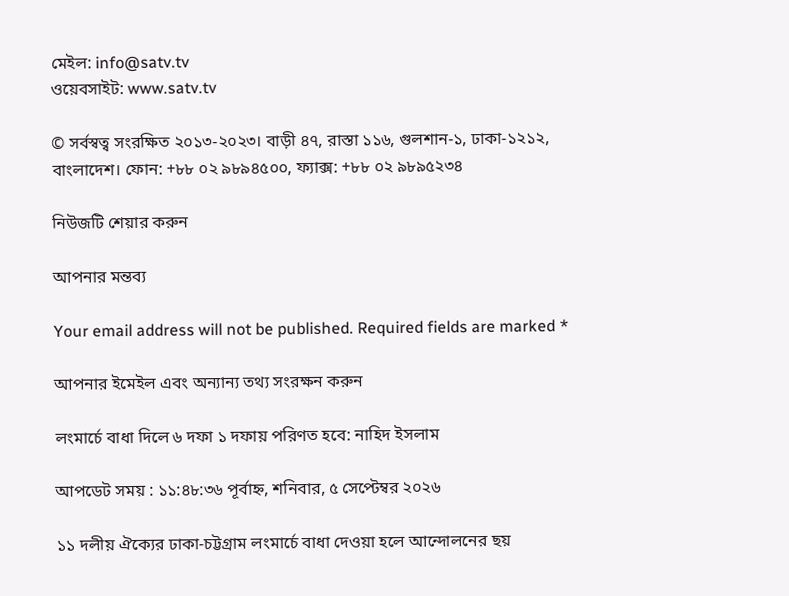মেইল: info@satv.tv
ওয়েবসাইট: www.satv.tv

© সর্বস্বত্ব সংরক্ষিত ২০১৩-২০২৩। বাড়ী ৪৭, রাস্তা ১১৬, গুলশান-১, ঢাকা-১২১২, বাংলাদেশ। ফোন: +৮৮ ০২ ৯৮৯৪৫০০, ফ্যাক্স: +৮৮ ০২ ৯৮৯৫২৩৪

নিউজটি শেয়ার করুন

আপনার মন্তব্য

Your email address will not be published. Required fields are marked *

আপনার ইমেইল এবং অন্যান্য তথ্য সংরক্ষন করুন

লংমার্চে বাধা দিলে ৬ দফা ১ দফায় পরিণত হবে: নাহিদ ইসলাম

আপডেট সময় : ১১:৪৮:৩৬ পূর্বাহ্ন, শনিবার, ৫ সেপ্টেম্বর ২০২৬

১১ দলীয় ঐক্যের ঢাকা-চট্টগ্রাম লংমার্চে বাধা দেওয়া হলে আন্দোলনের ছয়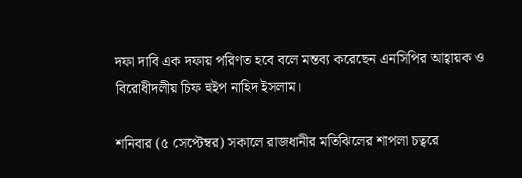দফা দাবি এক দফায় পরিণত হবে বলে মন্তব্য করেছেন এনসিপির আহ্বায়ক ও বিরোধীদলীয় চিফ হুইপ নাহিদ ইসলাম।

শনিবার (৫ সেপ্টেম্বর) সকালে রাজধানীর মতিঝিলের শাপলা চত্বরে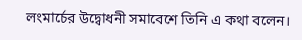লংমার্চের উদ্বোধনী সমাবেশে তিনি এ কথা বলেন।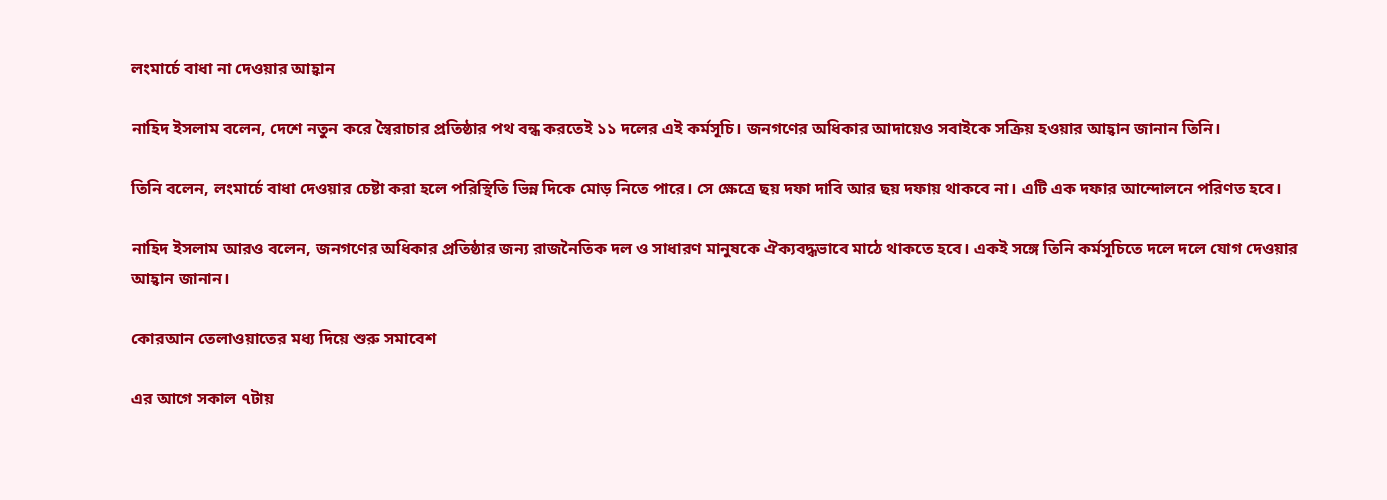লংমার্চে বাধা না দেওয়ার আহ্বান

নাহিদ ইসলাম বলেন, দেশে নতুন করে স্বৈরাচার প্রতিষ্ঠার পথ বন্ধ করতেই ১১ দলের এই কর্মসূচি। জনগণের অধিকার আদায়েও সবাইকে সক্রিয় হওয়ার আহ্বান জানান তিনি।

তিনি বলেন, লংমার্চে বাধা দেওয়ার চেষ্টা করা হলে পরিস্থিতি ভিন্ন দিকে মোড় নিতে পারে। সে ক্ষেত্রে ছয় দফা দাবি আর ছয় দফায় থাকবে না। এটি এক দফার আন্দোলনে পরিণত হবে।

নাহিদ ইসলাম আরও বলেন, জনগণের অধিকার প্রতিষ্ঠার জন্য রাজনৈতিক দল ও সাধারণ মানুষকে ঐক্যবদ্ধভাবে মাঠে থাকতে হবে। একই সঙ্গে তিনি কর্মসূচিতে দলে দলে যোগ দেওয়ার আহ্বান জানান।

কোরআন তেলাওয়াতের মধ্য দিয়ে শুরু সমাবেশ

এর আগে সকাল ৭টায়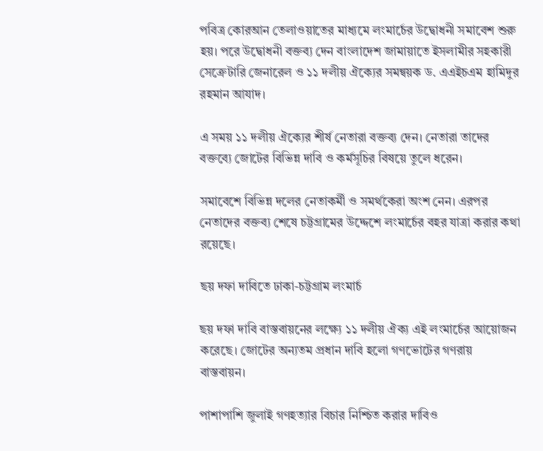পবিত্র কোরআন তেলাওয়াতের মাধ্যমে লংমার্চের উদ্বোধনী সমাবেশ শুরু হয়। পরে উদ্বোধনী বক্তব্য দেন বাংলাদেশ জামায়াতে ইসলামীর সহকারী সেক্রেটারি জেনারেল ও ১১ দলীয় ঐক্যের সমন্বয়ক ড. এএইচএম হামিদুর রহমান আযাদ।

এ সময় ১১ দলীয় ঐক্যের শীর্ষ নেতারা বক্তব্য দেন। নেতারা তাদের বক্তব্যে জোটের বিভিন্ন দাবি ও কর্মসূচির বিষয়ে তুলে ধরেন।

সমাবেশে বিভিন্ন দলের নেতাকর্মী ও সমর্থকেরা অংশ নেন। এরপর নেতাদের বক্তব্য শেষে চট্টগ্রামের উদ্দেশে লংমার্চের বহর যাত্রা করার কথা রয়েছে।

ছয় দফা দাবিতে ঢাকা-চট্টগ্রাম লংমার্চ

ছয় দফা দাবি বাস্তবায়নের লক্ষ্যে ১১ দলীয় ঐক্য এই লংমার্চের আয়োজন করেছে। জোটের অন্যতম প্রধান দাবি হলো গণভোটের গণরায় বাস্তবায়ন।

পাশাপাশি জুলাই গণহত্যার বিচার নিশ্চিত করার দাবিও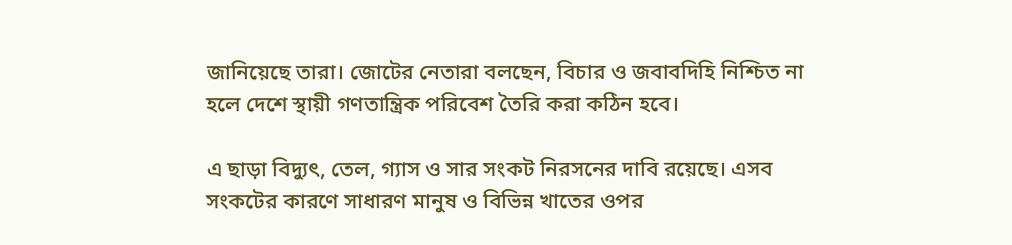জানিয়েছে তারা। জোটের নেতারা বলছেন, বিচার ও জবাবদিহি নিশ্চিত না হলে দেশে স্থায়ী গণতান্ত্রিক পরিবেশ তৈরি করা কঠিন হবে।

এ ছাড়া বিদ্যুৎ, তেল, গ্যাস ও সার সংকট নিরসনের দাবি রয়েছে। এসব সংকটের কারণে সাধারণ মানুষ ও বিভিন্ন খাতের ওপর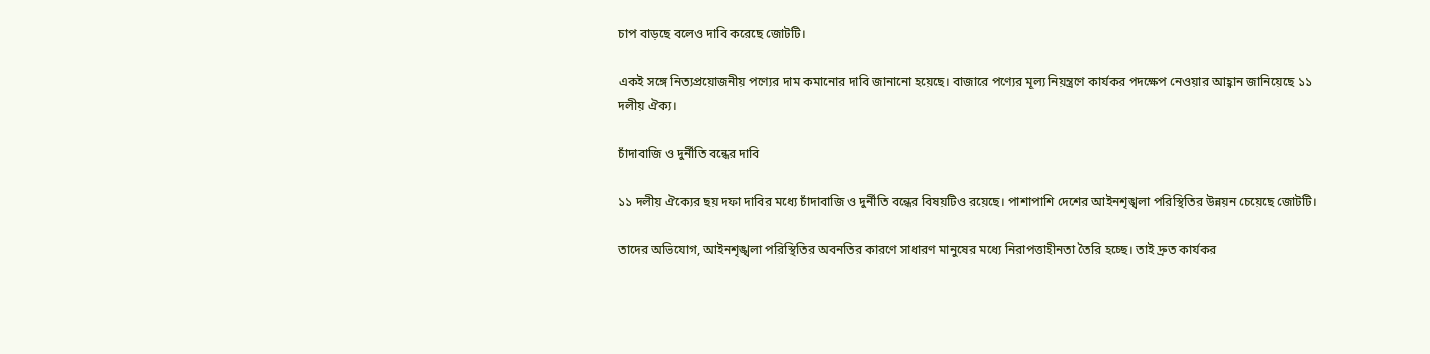চাপ বাড়ছে বলেও দাবি করেছে জোটটি।

একই সঙ্গে নিত্যপ্রয়োজনীয় পণ্যের দাম কমানোর দাবি জানানো হয়েছে। বাজারে পণ্যের মূল্য নিয়ন্ত্রণে কার্যকর পদক্ষেপ নেওয়ার আহ্বান জানিয়েছে ১১ দলীয় ঐক্য।

চাঁদাবাজি ও দুর্নীতি বন্ধের দাবি

১১ দলীয় ঐক্যের ছয় দফা দাবির মধ্যে চাঁদাবাজি ও দুর্নীতি বন্ধের বিষয়টিও রয়েছে। পাশাপাশি দেশের আইনশৃঙ্খলা পরিস্থিতির উন্নয়ন চেয়েছে জোটটি।

তাদের অভিযোগ, আইনশৃঙ্খলা পরিস্থিতির অবনতির কারণে সাধারণ মানুষের মধ্যে নিরাপত্তাহীনতা তৈরি হচ্ছে। তাই দ্রুত কার্যকর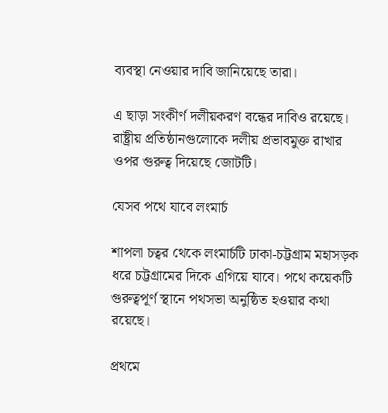ব্যবস্থা নেওয়ার দাবি জানিয়েছে তারা।

এ ছাড়া সংকীর্ণ দলীয়করণ বন্ধের দাবিও রয়েছে। রাষ্ট্রীয় প্রতিষ্ঠানগুলোকে দলীয় প্রভাবমুক্ত রাখার ওপর গুরুত্ব দিয়েছে জোটটি।

যেসব পথে যাবে লংমার্চ

শাপলা চত্বর থেকে লংমার্চটি ঢাকা-চট্টগ্রাম মহাসড়ক ধরে চট্টগ্রামের দিকে এগিয়ে যাবে। পথে কয়েকটি গুরুত্বপূর্ণ স্থানে পথসভা অনুষ্ঠিত হওয়ার কথা রয়েছে।

প্রথমে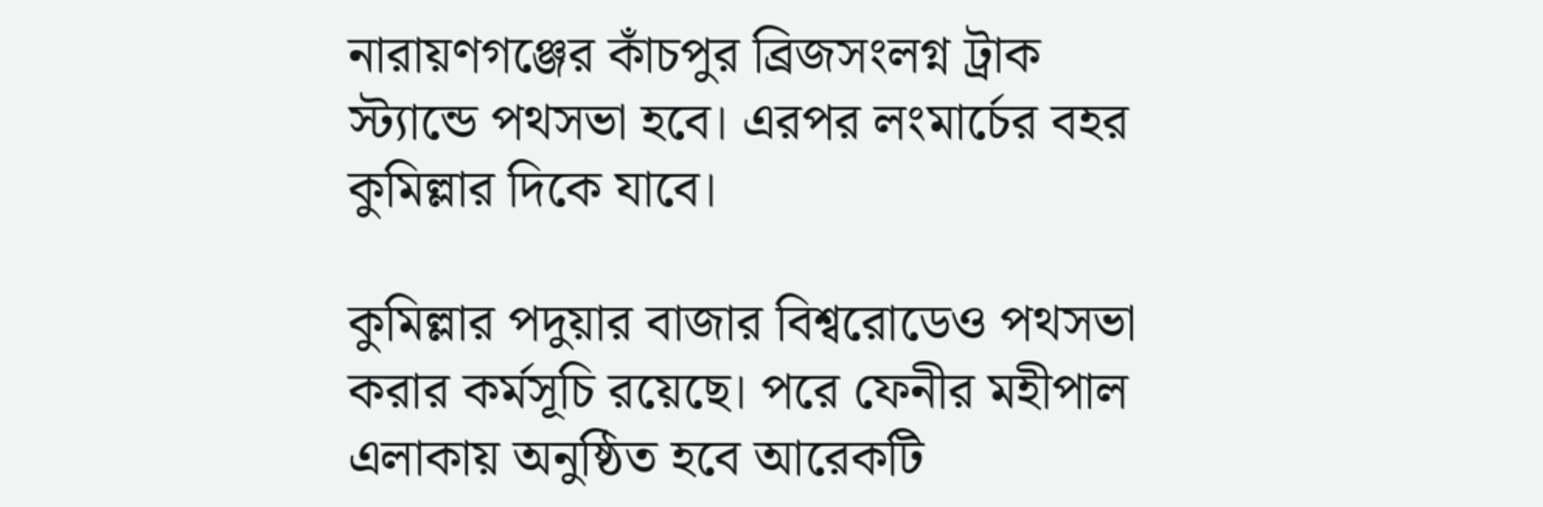নারায়ণগঞ্জের কাঁচপুর ব্রিজসংলগ্ন ট্রাক স্ট্যান্ডে পথসভা হবে। এরপর লংমার্চের বহর কুমিল্লার দিকে যাবে।

কুমিল্লার পদুয়ার বাজার বিশ্বরোডেও পথসভা করার কর্মসূচি রয়েছে। পরে ফেনীর মহীপাল এলাকায় অনুষ্ঠিত হবে আরেকটি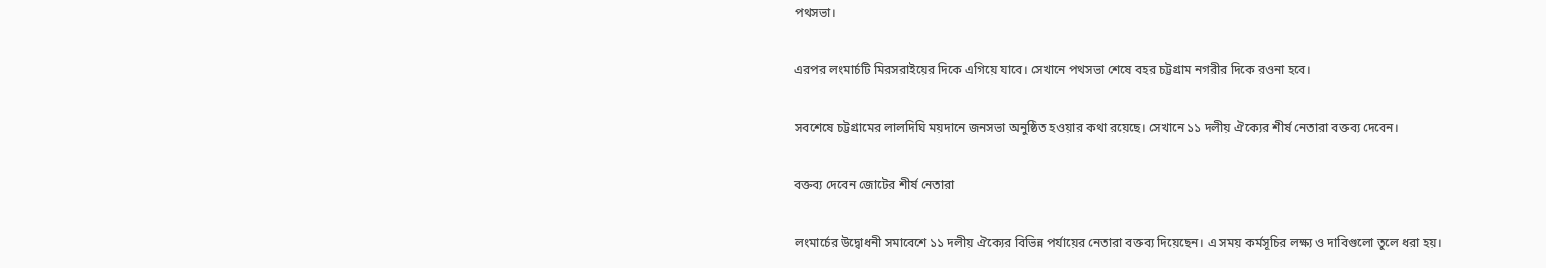পথসভা।

এরপর লংমার্চটি মিরসরাইয়ের দিকে এগিয়ে যাবে। সেখানে পথসভা শেষে বহর চট্টগ্রাম নগরীর দিকে রওনা হবে।

সবশেষে চট্টগ্রামের লালদিঘি ময়দানে জনসভা অনুষ্ঠিত হওয়ার কথা রয়েছে। সেখানে ১১ দলীয় ঐক্যের শীর্ষ নেতারা বক্তব্য দেবেন।

বক্তব্য দেবেন জোটের শীর্ষ নেতারা

লংমার্চের উদ্বোধনী সমাবেশে ১১ দলীয় ঐক্যের বিভিন্ন পর্যায়ের নেতারা বক্তব্য দিয়েছেন। এ সময় কর্মসূচির লক্ষ্য ও দাবিগুলো তুলে ধরা হয়।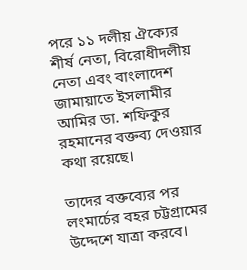পরে ১১ দলীয় ঐক্যের শীর্ষ নেতা, বিরোধীদলীয় নেতা এবং বাংলাদেশ জামায়াতে ইসলামীর আমির ডা. শফিকুর রহমানের বক্তব্য দেওয়ার কথা রয়েছে।

তাদের বক্তব্যের পর লংমার্চের বহর চট্টগ্রামের উদ্দেশে যাত্রা করবে।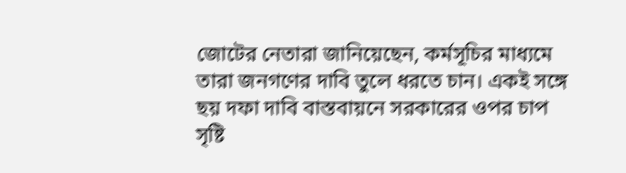জোটের নেতারা জানিয়েছেন, কর্মসূচির মাধ্যমে তারা জনগণের দাবি তুলে ধরতে চান। একই সঙ্গে ছয় দফা দাবি বাস্তবায়নে সরকারের ওপর চাপ সৃষ্টি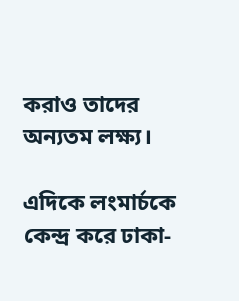করাও তাদের অন্যতম লক্ষ্য।

এদিকে লংমার্চকে কেন্দ্র করে ঢাকা-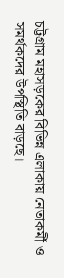চট্টগ্রাম মহাসড়কের বিভিন্ন এলাকায় নেতাকর্মী ও সমর্থকদের উপস্থিতি বাড়ছে।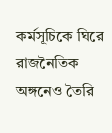কর্মসূচিকে ঘিরে রাজনৈতিক অঙ্গনেও তৈরি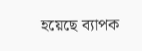হয়েছে ব্যাপক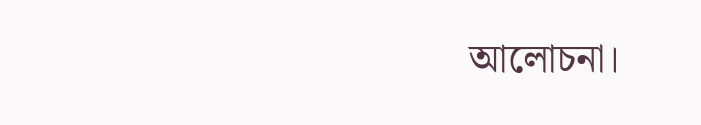আলোচনা।